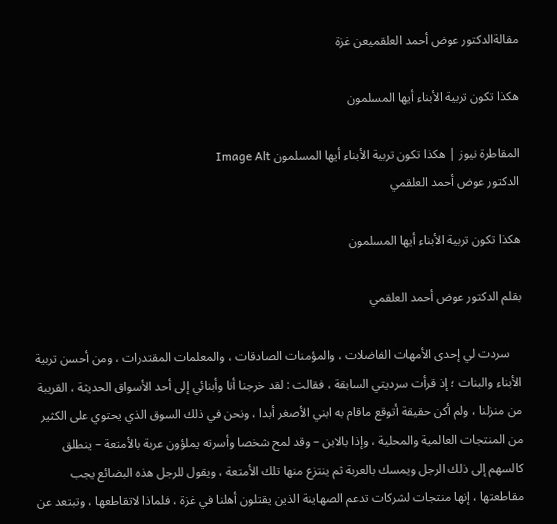مقالةالدكتور عوض أحمد العلقميعن غزة

هكذا تكون تربية الأبناء أيها المسلمون

المقاطرة نيوز | هكذا تكون تربية الأبناء أيها المسلمون Image Alt
الدكتور عوض أحمد العلقمي

هكذا تكون تربية الأبناء أيها المسلمون

بقلم الدكتور عوض أحمد العلقمي

    سردت لي إحدى الأمهات الفاضلات ، والمؤمنات الصادقات ، والمعلمات المقتدرات ، ومن أحسن تربية الأبناء والبنات ؛ إذ قرأت سرديتي السابقة ، فقالت : لقد خرجنا أنا وأبنائي إلى أحد الأسواق الحديثة ، القريبة من منزلنا ، ولم أكن حقيقة أتوقع ماقام به ابني الأصغر أبدا ، ونحن في ذلك السوق الذي يحتوي على الكثير من المنتجات العالمية والمحلية ، وإذا بالابن – وقد لمح شخصا وأسرته يملؤون عربة بالأمتعة – ينطلق كالسهم إلى ذلك الرجل ويمسك بالعربة ثم ينتزع منها تلك الأمتعة ، ويقول للرجل هذه البضائع يجب مقاطعتها ، إنها منتجات لشركات تدعم الصهاينة الذين يقتلون أهلنا في غزة ، فلماذا لاتقاطعها ، وتبتعد عن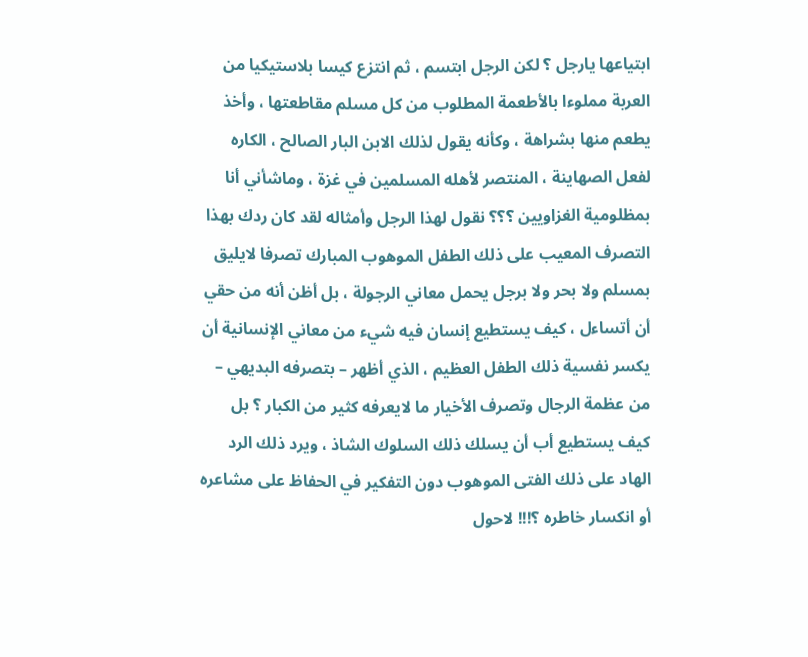ابتياعها يارجل ؟ لكن الرجل ابتسم ، ثم انتزع كيسا بلاستيكيا من العربة مملوءا بالأطعمة المطلوب من كل مسلم مقاطعتها ، وأخذ يطعم منها بشراهة ، وكأنه يقول لذلك الابن البار الصالح ، الكاره لفعل الصهاينة ، المنتصر لأهله المسلمين في غزة ، وماشأني أنا بمظلومية الغزاويين ؟؟؟ نقول لهذا الرجل وأمثاله لقد كان ردك بهذا التصرف المعيب على ذلك الطفل الموهوب المبارك تصرفا لايليق بمسلم ولا بحر ولا برجل يحمل معاني الرجولة ، بل أظن أنه من حقي أن أتساءل ، كيف يستطيع إنسان فيه شيء من معاني الإنسانية أن يكسر نفسية ذلك الطفل العظيم ، الذي أظهر – بتصرفه البديهي – من عظمة الرجال وتصرف الأخيار ما لايعرفه كثير من الكبار ؟ بل كيف يستطيع أب أن يسلك ذلك السلوك الشاذ ، ويرد ذلك الرد الهاد على ذلك الفتى الموهوب دون التفكير في الحفاظ على مشاعره أو انكسار خاطره ؟!!! لاحول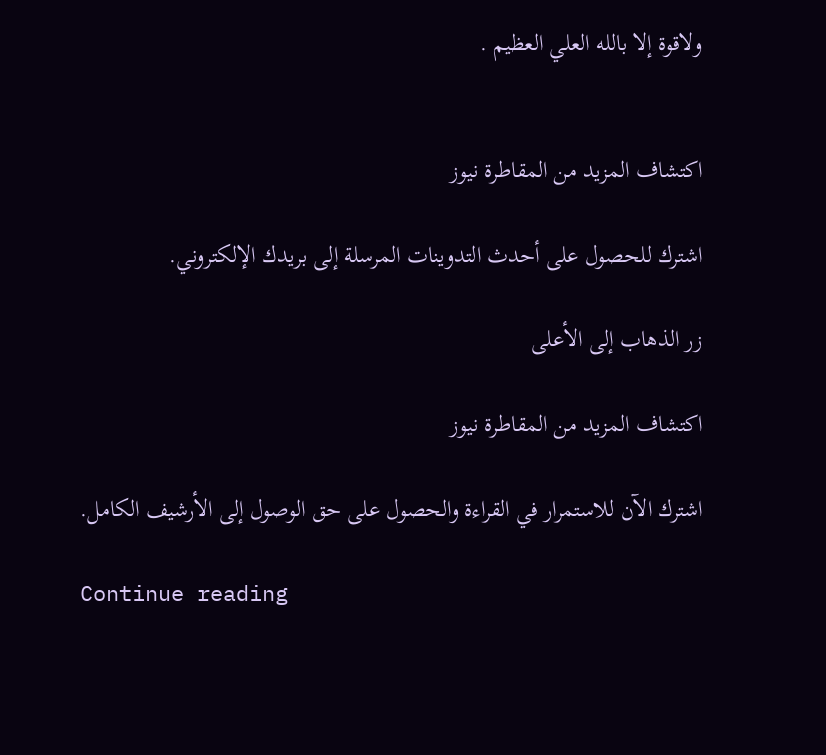ولاقوة إلا بالله العلي العظيم .


اكتشاف المزيد من المقاطرة نيوز

اشترك للحصول على أحدث التدوينات المرسلة إلى بريدك الإلكتروني.

زر الذهاب إلى الأعلى

اكتشاف المزيد من المقاطرة نيوز

اشترك الآن للاستمرار في القراءة والحصول على حق الوصول إلى الأرشيف الكامل.

Continue reading